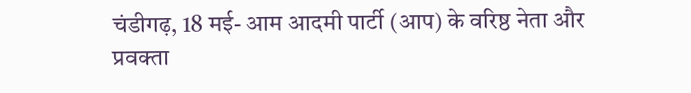चंडीगढ़, 18 मई- आम आदमी पार्टी (आप) के वरिष्ठ नेता और प्रवक्ता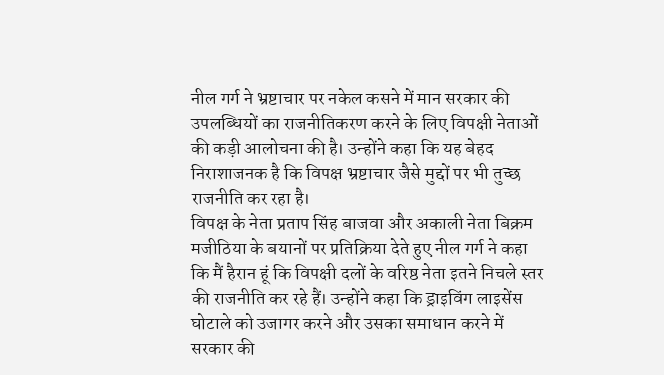नील गर्ग ने भ्रष्टाचार पर नकेल कसने में मान सरकार की उपलब्धियों का राजनीतिकरण करने के लिए विपक्षी नेताओं की कड़ी आलोचना की है। उन्होंने कहा कि यह बेहद निराशाजनक है कि विपक्ष भ्रष्टाचार जैसे मुद्दों पर भी तुच्छ राजनीति कर रहा है।
विपक्ष के नेता प्रताप सिंह बाजवा और अकाली नेता बिक्रम मजीठिया के बयानों पर प्रतिक्रिया देते हुए नील गर्ग ने कहा कि मैं हैरान हूं कि विपक्षी दलों के वरिष्ठ नेता इतने निचले स्तर की राजनीति कर रहे हैं। उन्होंने कहा कि ड्राइविंग लाइसेंस घोटाले को उजागर करने और उसका समाधान करने में सरकार की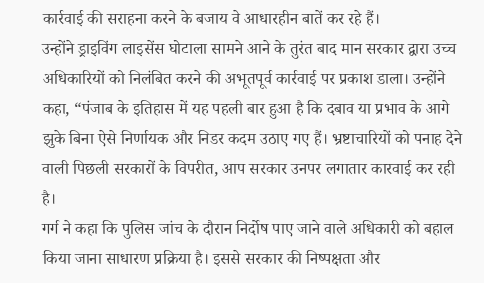कार्रवाई की सराहना करने के बजाय वे आधारहीन बातें कर रहे हैं।
उन्होंने ड्राइविंग लाइसेंस घोटाला सामने आने के तुरंत बाद मान सरकार द्वारा उच्च अधिकारियों को निलंबित करने की अभूतपूर्व कार्रवाई पर प्रकाश डाला। उन्होंने कहा, “पंजाब के इतिहास में यह पहली बार हुआ है कि दबाव या प्रभाव के आगे झुके बिना ऐसे निर्णायक और निडर कदम उठाए गए हैं। भ्रष्टाचारियों को पनाह देने वाली पिछली सरकारों के विपरीत, आप सरकार उनपर लगातार कारवाई कर रही है।
गर्ग ने कहा कि पुलिस जांच के दौरान निर्दोष पाए जाने वाले अधिकारी को बहाल किया जाना साधारण प्रक्रिया है। इससे सरकार की निष्पक्षता और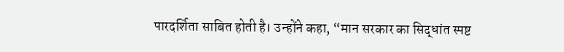पारदर्शिता साबित होती है। उन्होंने कहा, “मान सरकार का सिद्धांत स्पष्ट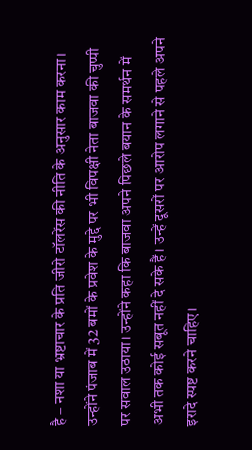है – नशा या भ्रष्टाचार के प्रति जीरो टॉलरेंस की नीति के अनुसार काम करना।
उन्होंने पंजाब में 32 बमों के प्रवेश के मुद्दे पर भी विपक्षी नेता बाजवा की चुप्पी पर सवाल उठाया। उन्होंने कहा कि बाजवा अपने पिछले बयान के समर्थन में अभी तक कोई सबूत नहीं दे सके हैं। उन्हें दूसरों पर आरोप लगाने से पहले अपने इरादे स्पष्ट करने चाहिए।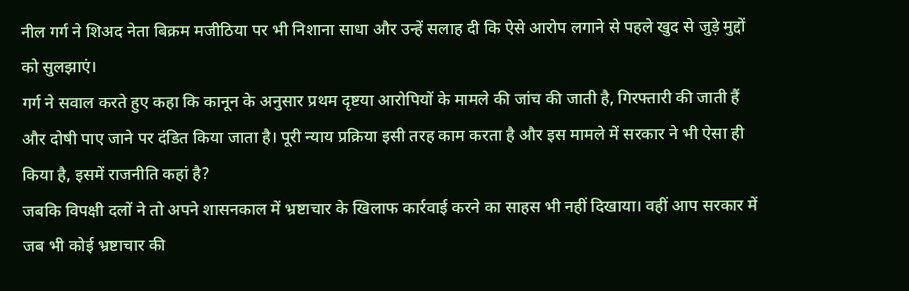नील गर्ग ने शिअद नेता बिक्रम मजीठिया पर भी निशाना साधा और उन्हें सलाह दी कि ऐसे आरोप लगाने से पहले खुद से जुड़े मुद्दों को सुलझाएं।
गर्ग ने सवाल करते हुए कहा कि कानून के अनुसार प्रथम दृष्टया आरोपियों के मामले की जांच की जाती है, गिरफ्तारी की जाती हैं और दोषी पाए जाने पर दंडित किया जाता है। पूरी न्याय प्रक्रिया इसी तरह काम करता है और इस मामले में सरकार ने भी ऐसा ही किया है, इसमें राजनीति कहां है?
जबकि विपक्षी दलों ने तो अपने शासनकाल में भ्रष्टाचार के खिलाफ कार्रवाई करने का साहस भी नहीं दिखाया। वहीं आप सरकार में जब भी कोई भ्रष्टाचार की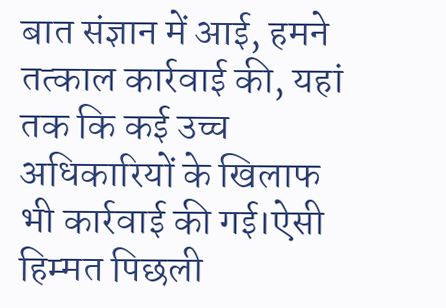बात संज्ञान में आई, हमने तत्काल कार्रवाई की, यहां तक कि कई उच्च अधिकारियों के खिलाफ भी कार्रवाई की गई।ऐसी हिम्मत पिछली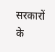सरकारों के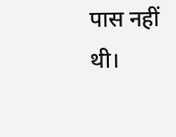पास नहीं थी।